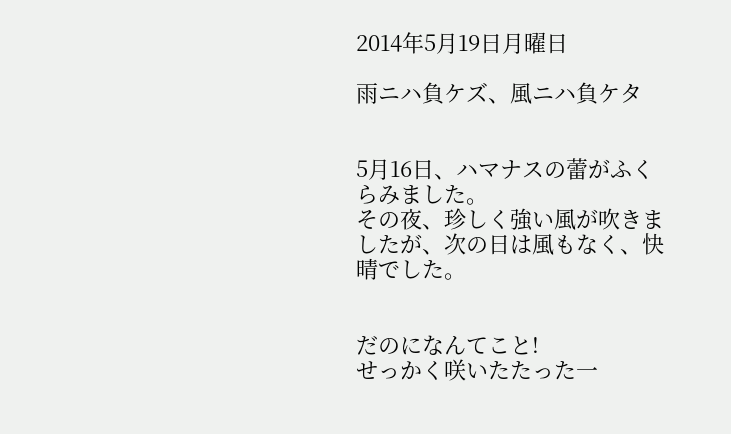2014年5月19日月曜日

雨ニハ負ケズ、風ニハ負ケタ


5月16日、ハマナスの蕾がふくらみました。
その夜、珍しく強い風が吹きましたが、次の日は風もなく、快晴でした。


だのになんてこと!
せっかく咲いたたった一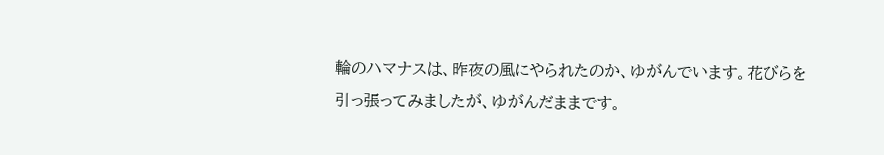輪のハマナスは、昨夜の風にやられたのか、ゆがんでいます。花びらを引っ張ってみましたが、ゆがんだままです。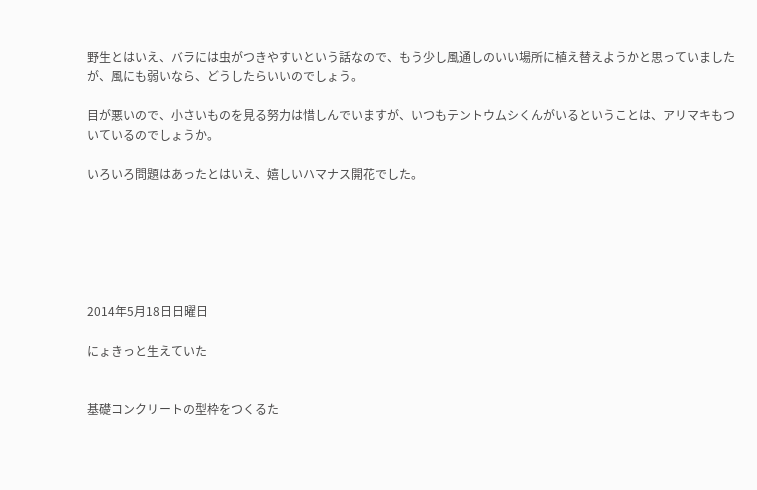野生とはいえ、バラには虫がつきやすいという話なので、もう少し風通しのいい場所に植え替えようかと思っていましたが、風にも弱いなら、どうしたらいいのでしょう。

目が悪いので、小さいものを見る努力は惜しんでいますが、いつもテントウムシくんがいるということは、アリマキもついているのでしょうか。

いろいろ問題はあったとはいえ、嬉しいハマナス開花でした。






2014年5月18日日曜日

にょきっと生えていた


基礎コンクリートの型枠をつくるた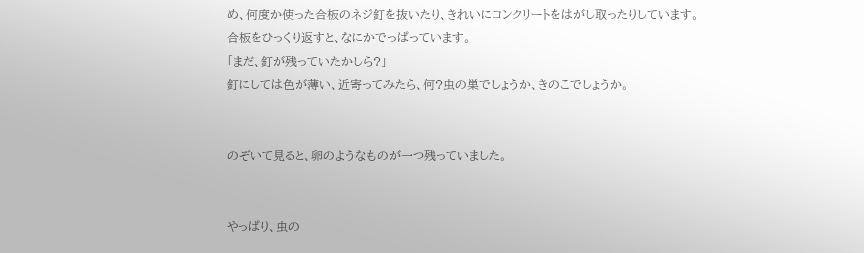め、何度か使った合板のネジ釘を抜いたり、きれいにコンクリートをはがし取ったりしています。
合板をひっくり返すと、なにかでっぱっています。
「まだ、釘が残っていたかしら?」
釘にしては色が薄い、近寄ってみたら、何?虫の巣でしょうか、きのこでしょうか。


のぞいて見ると、卵のようなものが一つ残っていました。


やっぱり、虫の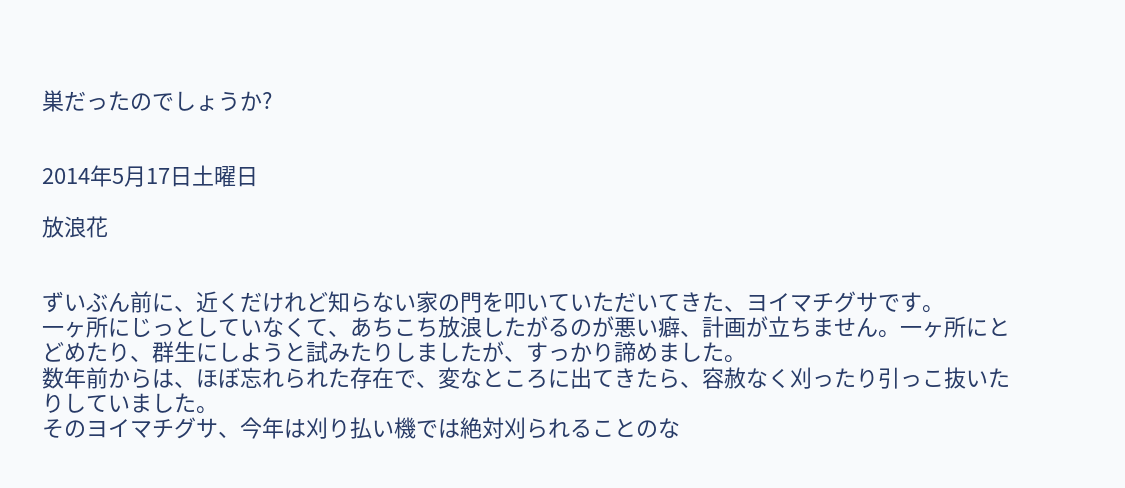巣だったのでしょうか?


2014年5月17日土曜日

放浪花


ずいぶん前に、近くだけれど知らない家の門を叩いていただいてきた、ヨイマチグサです。
一ヶ所にじっとしていなくて、あちこち放浪したがるのが悪い癖、計画が立ちません。一ヶ所にとどめたり、群生にしようと試みたりしましたが、すっかり諦めました。
数年前からは、ほぼ忘れられた存在で、変なところに出てきたら、容赦なく刈ったり引っこ抜いたりしていました。
そのヨイマチグサ、今年は刈り払い機では絶対刈られることのな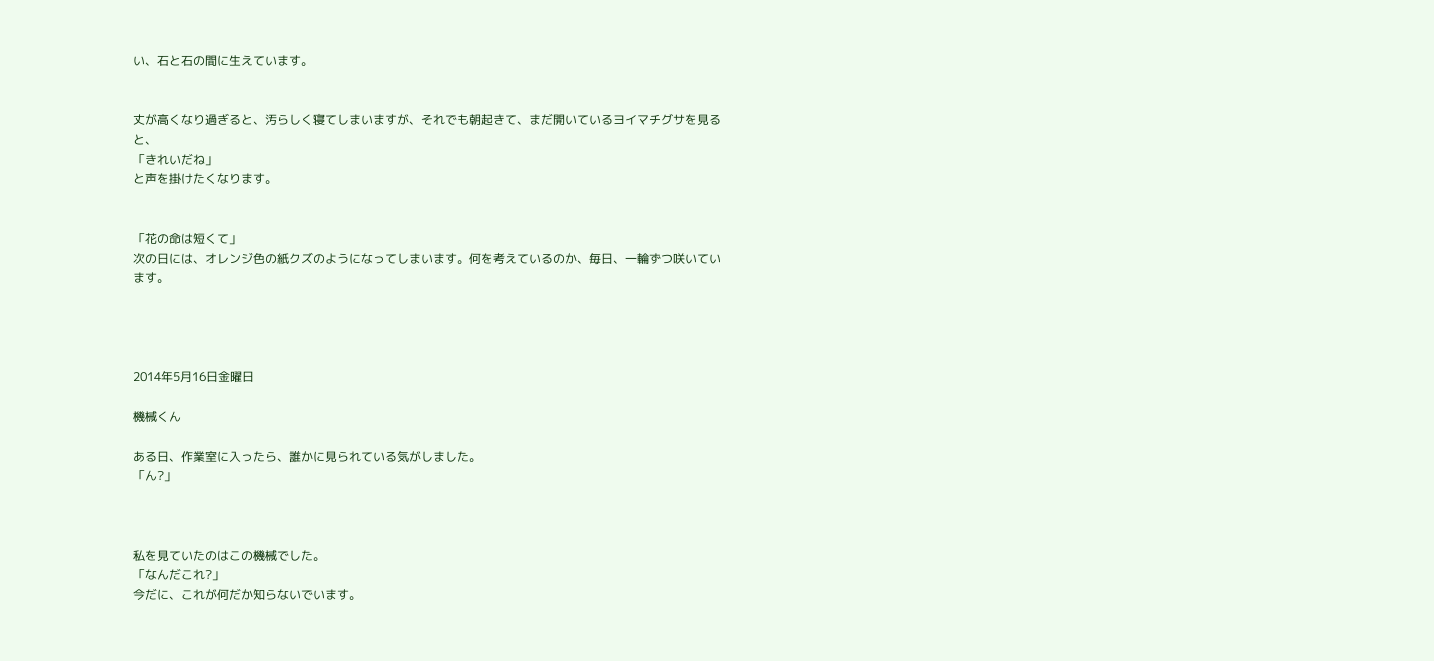い、石と石の間に生えています。


丈が高くなり過ぎると、汚らしく寝てしまいますが、それでも朝起きて、まだ開いているヨイマチグサを見ると、
「きれいだね」
と声を掛けたくなります。


「花の命は短くて」
次の日には、オレンジ色の紙クズのようになってしまいます。何を考えているのか、毎日、一輪ずつ咲いています。




2014年5月16日金曜日

機械くん

ある日、作業室に入ったら、誰かに見られている気がしました。
「ん?」



私を見ていたのはこの機械でした。
「なんだこれ?」
今だに、これが何だか知らないでいます。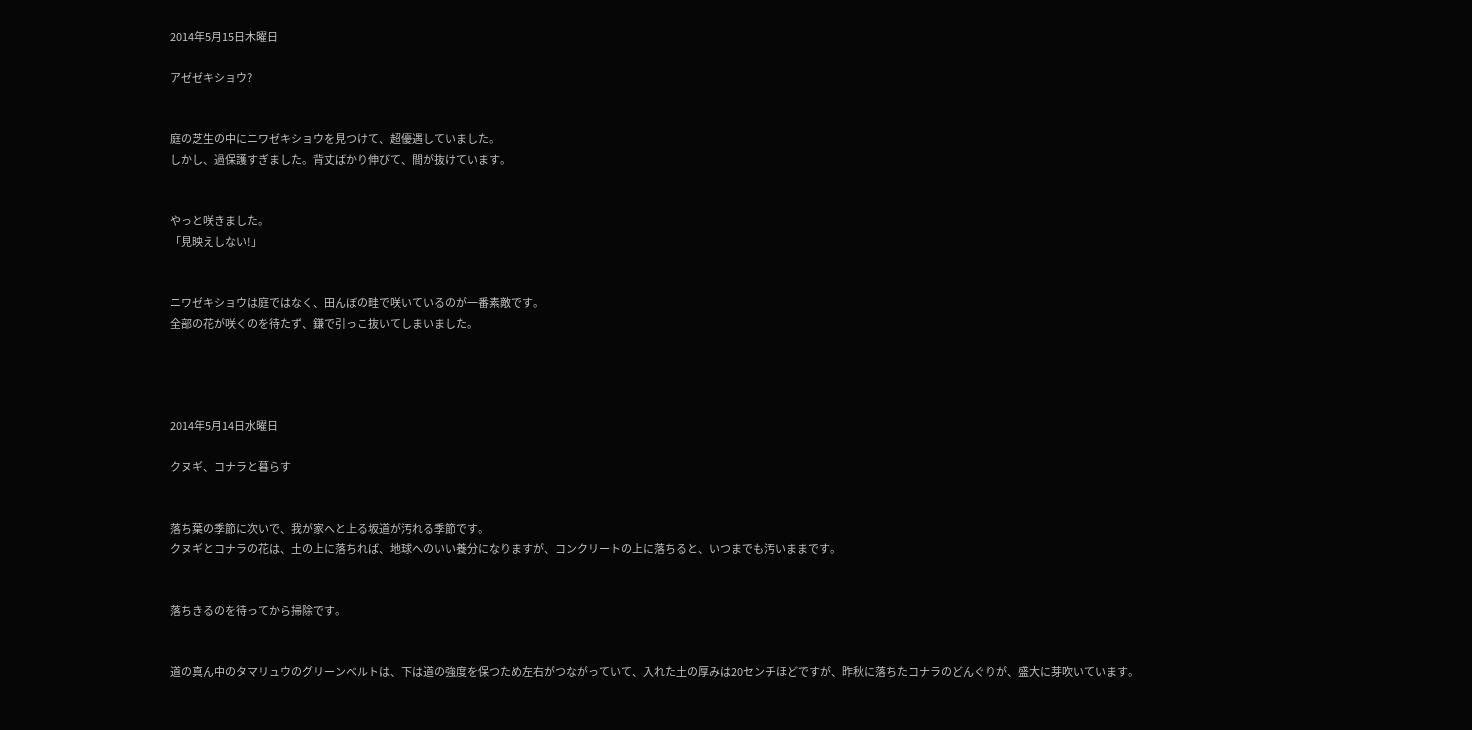2014年5月15日木曜日

アゼゼキショウ?


庭の芝生の中にニワゼキショウを見つけて、超優遇していました。
しかし、過保護すぎました。背丈ばかり伸びて、間が抜けています。


やっと咲きました。
「見映えしない!」


ニワゼキショウは庭ではなく、田んぼの畦で咲いているのが一番素敵です。
全部の花が咲くのを待たず、鎌で引っこ抜いてしまいました。




2014年5月14日水曜日

クヌギ、コナラと暮らす


落ち葉の季節に次いで、我が家へと上る坂道が汚れる季節です。
クヌギとコナラの花は、土の上に落ちれば、地球へのいい養分になりますが、コンクリートの上に落ちると、いつまでも汚いままです。


落ちきるのを待ってから掃除です。


道の真ん中のタマリュウのグリーンベルトは、下は道の強度を保つため左右がつながっていて、入れた土の厚みは20センチほどですが、昨秋に落ちたコナラのどんぐりが、盛大に芽吹いています。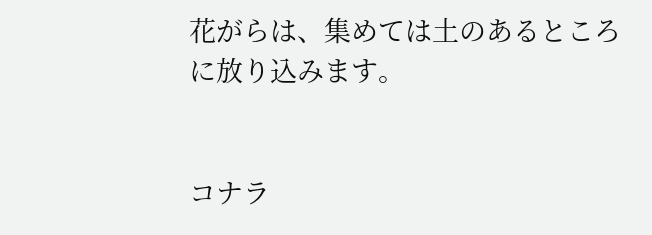花がらは、集めては土のあるところに放り込みます。


コナラ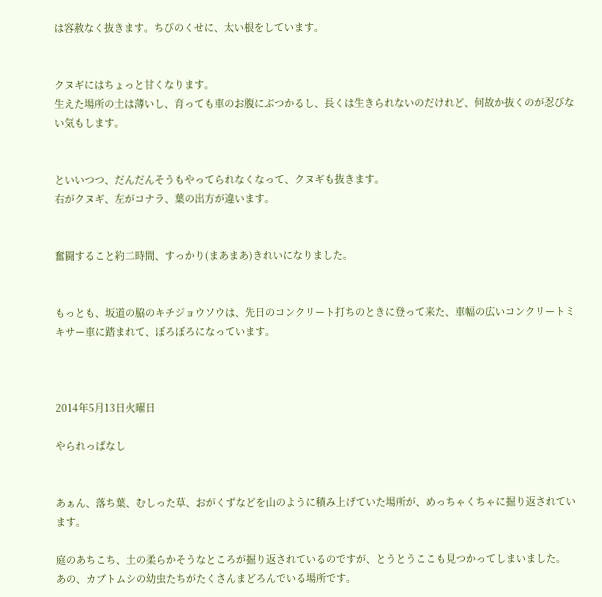は容赦なく抜きます。ちびのくせに、太い根をしています。


クヌギにはちょっと甘くなります。
生えた場所の土は薄いし、育っても車のお腹にぶつかるし、長くは生きられないのだけれど、何故か抜くのが忍びない気もします。


といいつつ、だんだんそうもやってられなくなって、クヌギも抜きます。
右がクヌギ、左がコナラ、葉の出方が違います。


奮闘すること約二時間、すっかり(まあまあ)きれいになりました。


もっとも、坂道の脇のキチジョウソウは、先日のコンクリート打ちのときに登って来た、車幅の広いコンクリートミキサー車に踏まれて、ぼろぼろになっています。



2014年5月13日火曜日

やられっぱなし


あぁん、落ち葉、むしった草、おがくずなどを山のように積み上げていた場所が、めっちゃくちゃに掘り返されています。

庭のあちこち、土の柔らかそうなところが掘り返されているのですが、とうとうここも見つかってしまいました。
あの、カブトムシの幼虫たちがたくさんまどろんでいる場所です。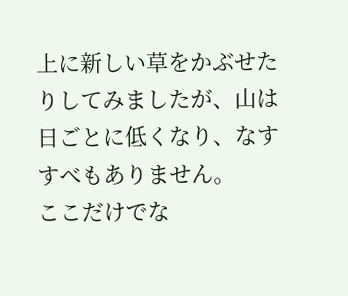上に新しい草をかぶせたりしてみましたが、山は日ごとに低くなり、なすすべもありません。
ここだけでな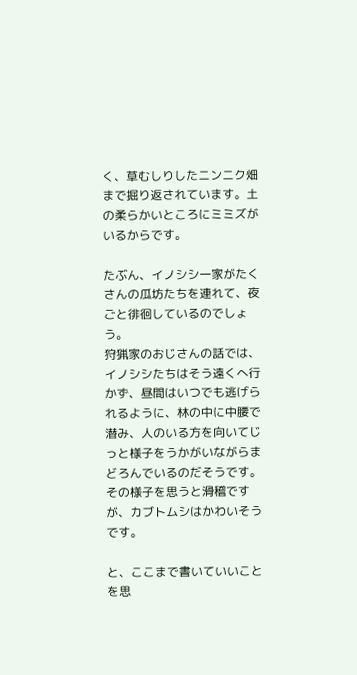く、草むしりしたニンニク畑まで掘り返されています。土の柔らかいところにミミズがいるからです。

たぶん、イノシシ一家がたくさんの瓜坊たちを連れて、夜ごと徘徊しているのでしょう。
狩猟家のおじさんの話では、イノシシたちはそう遠くへ行かず、昼間はいつでも逃げられるように、林の中に中腰で潜み、人のいる方を向いてじっと様子をうかがいながらまどろんでいるのだそうです。
その様子を思うと滑稽ですが、カブトムシはかわいそうです。

と、ここまで書いていいことを思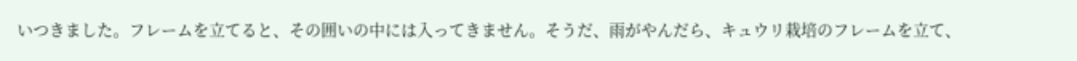いつきました。フレームを立てると、その囲いの中には入ってきません。そうだ、雨がやんだら、キュウリ栽培のフレームを立て、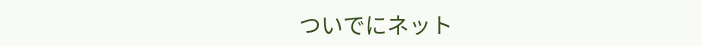ついでにネット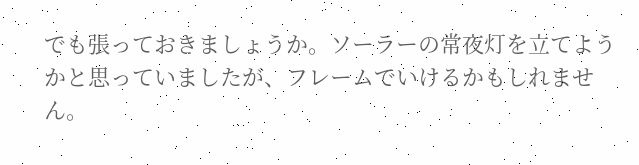でも張っておきましょうか。ソーラーの常夜灯を立てようかと思っていましたが、フレームでいけるかもしれません。